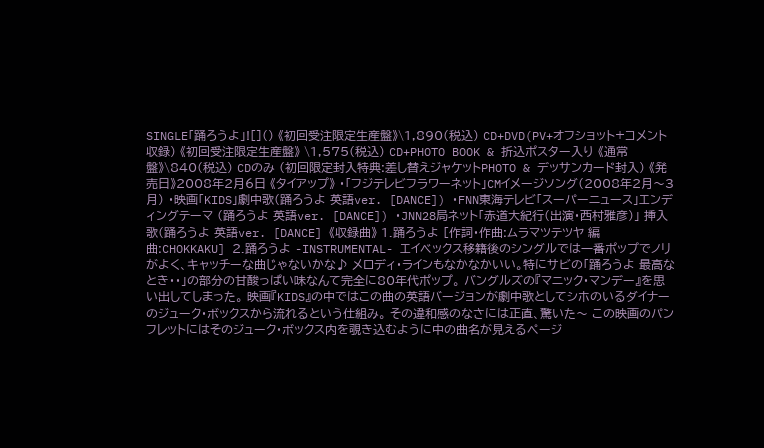SINGLE「踊ろうよ」![]() 《初回受注限定生産盤》\1,890(税込) CD+DVD(PV+オフショット+コメント収録) 《初回受注限定生産盤》 \1,575(税込) CD+PHOTO BOOK & 折込ポスター入り 《通常盤》\840(税込) CDのみ (初回限定封入特典:差し替えジャケットPHOTO & デッサンカード封入) 《発売日》2008年2月6日 《タイアップ》 ・「フジテレビフラワーネット」CMイメージソング(2008年2月〜3月) ・映画「KIDS」劇中歌(踊ろうよ 英語ver. [DANCE]) ・FNN東海テレビ「スーパーニュース」エンディングテーマ (踊ろうよ 英語ver. [DANCE]) ・JNN28局ネット「赤道大紀行(出演・西村雅彦)」 挿入歌(踊ろうよ 英語ver. [DANCE] 《収録曲》 1.踊ろうよ [作詞・作曲:ムラマツテツヤ 編曲:CHOKKAKU] 2.踊ろうよ -INSTRUMENTAL- エイベックス移籍後のシングルでは一番ポップでノリがよく、キャッチーな曲じゃないかな♪ メロディ・ラインもなかなかいい。特にサビの「踊ろうよ 最高なとき・・」の部分の甘酸っぱい味なんて完全に80年代ポップ。 バングルズの『マニック・マンデー』を思い出してしまった。 映画『KIDS』の中ではこの曲の英語バージョンが劇中歌としてシホのいるダイナーのジューク・ボックスから流れるという仕組み。 その違和感のなさには正直、驚いた〜 この映画のパンフレットにはそのジューク・ボックス内を覗き込むように中の曲名が見えるページ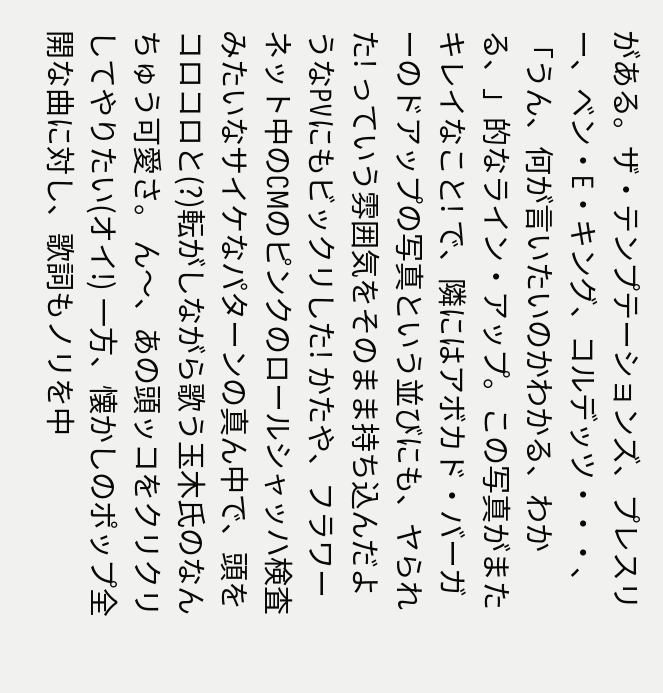がある。ザ・テンプテーションズ、プレスリー、ベン・E・キング、コルデッツ・・・、「うん、何が言いたいのかわかる、わかる、」的なライン・アップ。この写真がまたキレイなこと! で、隣にはアボカド・バーガーのドアップの写真という並びにも、ヤられた! っていう雰囲気をそのまま持ち込んだようなPVにもビックリした! かたや、フラワーネット中のCMのピンクのロールシャッハ検査みたいなサイケなパターンの真ん中で、頭をコロコロと(?)転がしながら歌う玉木氏のなんちゅう可愛さ。 ん〜、あの頭ッコをクリクリしてやりたい(オイ!) 一方、懐かしのポップ全開な曲に対し、歌詞もノリを中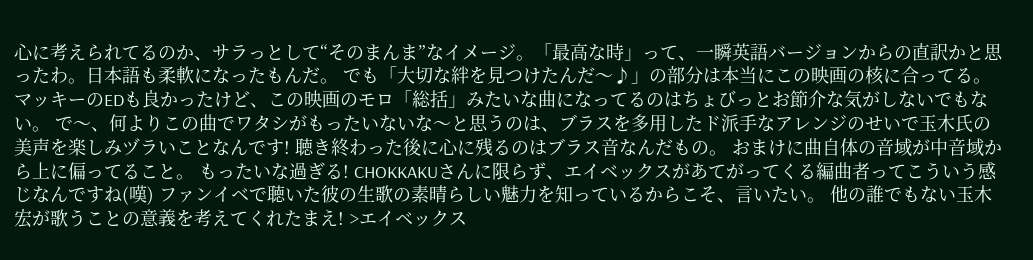心に考えられてるのか、サラっとして“そのまんま”なイメージ。「最高な時」って、一瞬英語バージョンからの直訳かと思ったわ。日本語も柔軟になったもんだ。 でも「大切な絆を見つけたんだ〜♪」の部分は本当にこの映画の核に合ってる。マッキーのEDも良かったけど、この映画のモロ「総括」みたいな曲になってるのはちょびっとお節介な気がしないでもない。 で〜、何よりこの曲でワタシがもったいないな〜と思うのは、ブラスを多用したド派手なアレンジのせいで玉木氏の美声を楽しみヅラいことなんです! 聴き終わった後に心に残るのはブラス音なんだもの。 おまけに曲自体の音域が中音域から上に偏ってること。 もったいな過ぎる! CHOKKAKUさんに限らず、エイベックスがあてがってくる編曲者ってこういう感じなんですね(嘆) ファンイベで聴いた彼の生歌の素晴らしい魅力を知っているからこそ、言いたい。 他の誰でもない玉木 宏が歌うことの意義を考えてくれたまえ! >エイベックス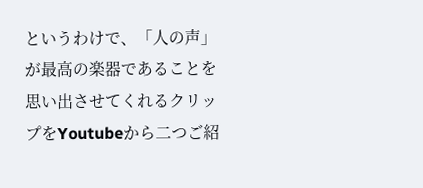というわけで、「人の声」が最高の楽器であることを思い出させてくれるクリップをYoutubeから二つご紹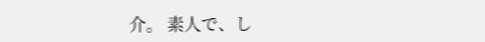介。 素人で、し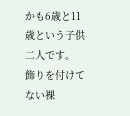かも6歳と11歳という子供二人です。 飾りを付けてない裸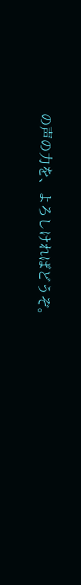の声の力を、よろしければどうぞ。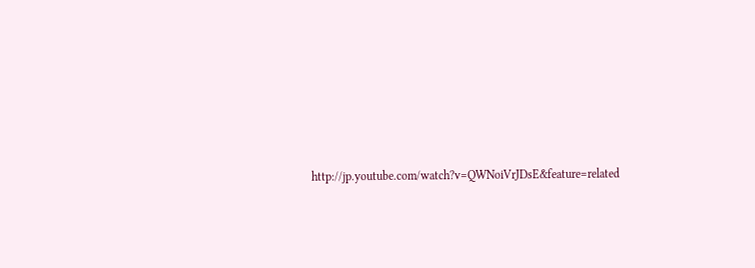http://jp.youtube.com/watch?v=QWNoiVrJDsE&feature=related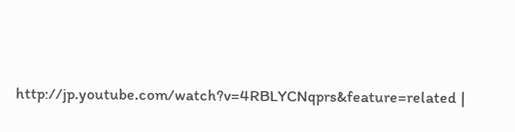http://jp.youtube.com/watch?v=4RBLYCNqprs&feature=related |